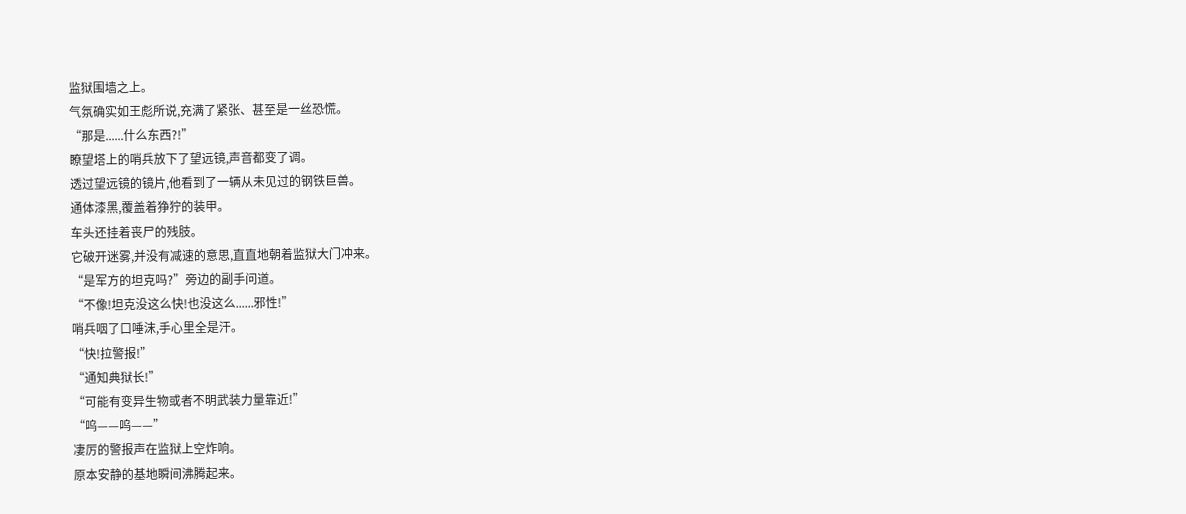监狱围墙之上。
气氛确实如王彪所说,充满了紧张、甚至是一丝恐慌。
“那是......什么东西?!”
瞭望塔上的哨兵放下了望远镜,声音都变了调。
透过望远镜的镜片,他看到了一辆从未见过的钢铁巨兽。
通体漆黑,覆盖着狰狞的装甲。
车头还挂着丧尸的残肢。
它破开迷雾,并没有减速的意思,直直地朝着监狱大门冲来。
“是军方的坦克吗?”旁边的副手问道。
“不像!坦克没这么快!也没这么......邪性!”
哨兵咽了口唾沫,手心里全是汗。
“快!拉警报!”
“通知典狱长!”
“可能有变异生物或者不明武装力量靠近!”
“呜——呜——”
凄厉的警报声在监狱上空炸响。
原本安静的基地瞬间沸腾起来。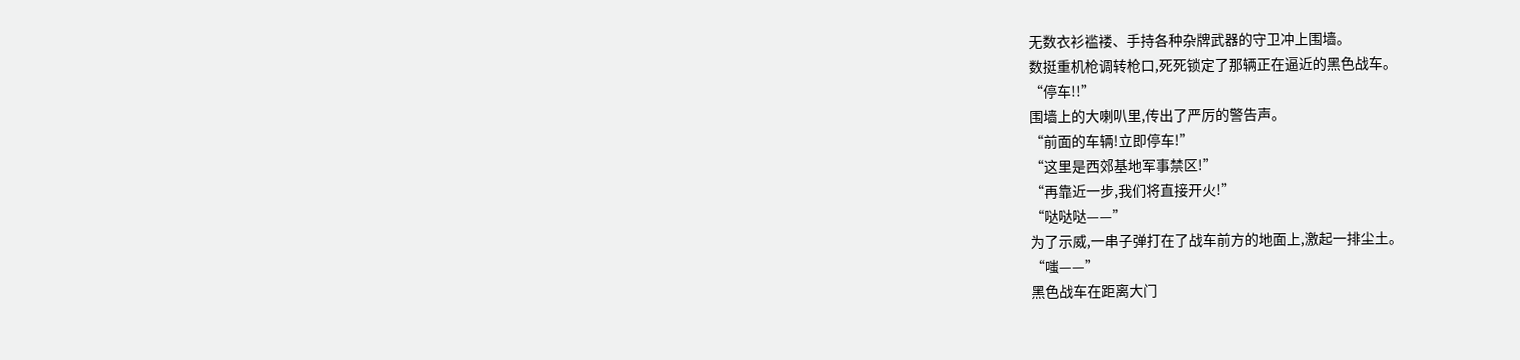无数衣衫褴褛、手持各种杂牌武器的守卫冲上围墙。
数挺重机枪调转枪口,死死锁定了那辆正在逼近的黑色战车。
“停车!!”
围墙上的大喇叭里,传出了严厉的警告声。
“前面的车辆!立即停车!”
“这里是西郊基地军事禁区!”
“再靠近一步,我们将直接开火!”
“哒哒哒——”
为了示威,一串子弹打在了战车前方的地面上,激起一排尘土。
“嗤——”
黑色战车在距离大门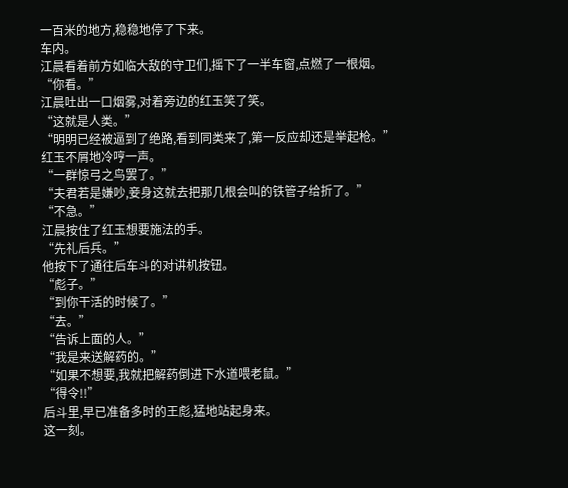一百米的地方,稳稳地停了下来。
车内。
江晨看着前方如临大敌的守卫们,摇下了一半车窗,点燃了一根烟。
“你看。”
江晨吐出一口烟雾,对着旁边的红玉笑了笑。
“这就是人类。”
“明明已经被逼到了绝路,看到同类来了,第一反应却还是举起枪。”
红玉不屑地冷哼一声。
“一群惊弓之鸟罢了。”
“夫君若是嫌吵,妾身这就去把那几根会叫的铁管子给折了。”
“不急。”
江晨按住了红玉想要施法的手。
“先礼后兵。”
他按下了通往后车斗的对讲机按钮。
“彪子。”
“到你干活的时候了。”
“去。”
“告诉上面的人。”
“我是来送解药的。”
“如果不想要,我就把解药倒进下水道喂老鼠。”
“得令!!”
后斗里,早已准备多时的王彪,猛地站起身来。
这一刻。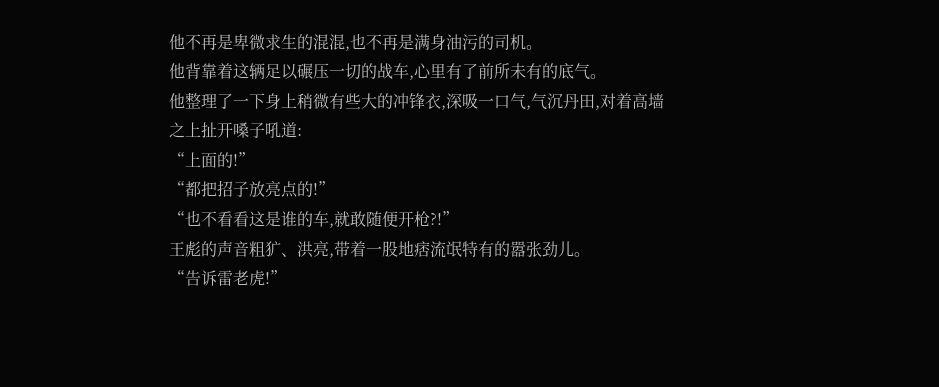他不再是卑微求生的混混,也不再是满身油污的司机。
他背靠着这辆足以碾压一切的战车,心里有了前所未有的底气。
他整理了一下身上稍微有些大的冲锋衣,深吸一口气,气沉丹田,对着高墙之上扯开嗓子吼道:
“上面的!”
“都把招子放亮点的!”
“也不看看这是谁的车,就敢随便开枪?!”
王彪的声音粗犷、洪亮,带着一股地痞流氓特有的嚣张劲儿。
“告诉雷老虎!”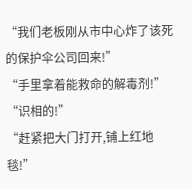“我们老板刚从市中心炸了该死的保护伞公司回来!”
“手里拿着能救命的解毒剂!”
“识相的!”
“赶紧把大门打开,铺上红地毯!”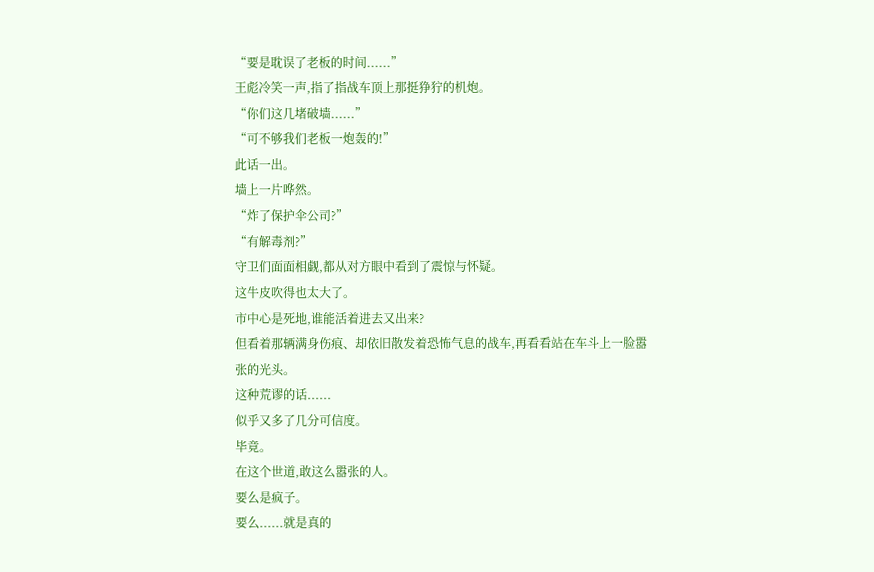“要是耽误了老板的时间......”
王彪冷笑一声,指了指战车顶上那挺狰狞的机炮。
“你们这几堵破墙......”
“可不够我们老板一炮轰的!”
此话一出。
墙上一片哗然。
“炸了保护伞公司?”
“有解毒剂?”
守卫们面面相觑,都从对方眼中看到了震惊与怀疑。
这牛皮吹得也太大了。
市中心是死地,谁能活着进去又出来?
但看着那辆满身伤痕、却依旧散发着恐怖气息的战车,再看看站在车斗上一脸嚣张的光头。
这种荒谬的话......
似乎又多了几分可信度。
毕竟。
在这个世道,敢这么嚣张的人。
要么是疯子。
要么......就是真的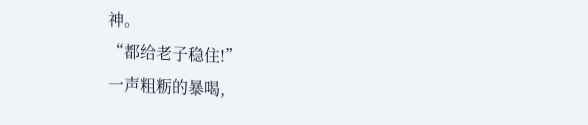神。
“都给老子稳住!”
一声粗粝的暴喝,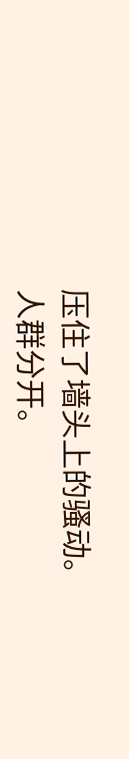压住了墙头上的骚动。
人群分开。